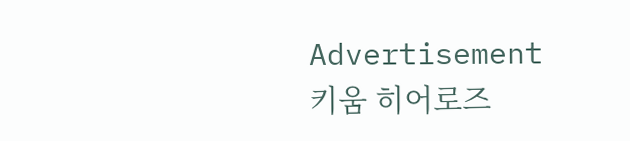Advertisement
키움 히어로즈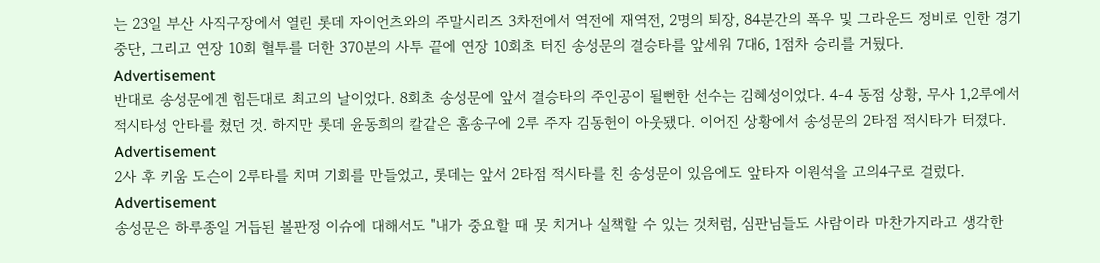는 23일 부산 사직구장에서 열린 롯데 자이언츠와의 주말시리즈 3차전에서 역전에 재역전, 2명의 퇴장, 84분간의 폭우 및 그라운드 정비로 인한 경기중단, 그리고 연장 10회 혈투를 더한 370분의 사투 끝에 연장 10회초 터진 송성문의 결승타를 앞세워 7대6, 1점차 승리를 거뒀다.
Advertisement
반대로 송성문에겐 힘든대로 최고의 날이었다. 8회초 송성문에 앞서 결승타의 주인공이 될뻔한 선수는 김혜성이었다. 4-4 동점 상황, 무사 1,2루에서 적시타성 안타를 쳤던 것. 하지만 롯데 윤동희의 칼같은 홈송구에 2루 주자 김동헌이 아웃됐다. 이어진 상황에서 송성문의 2타점 적시타가 터졌다.
Advertisement
2사 후 키움 도슨이 2루타를 치며 기회를 만들었고, 롯데는 앞서 2타점 적시타를 친 송성문이 있음에도 앞타자 이원석을 고의4구로 걸렀다.
Advertisement
송성문은 하루종일 거듭된 볼판정 이슈에 대해서도 "내가 중요할 때 못 치거나 실책할 수 있는 것처럼, 심판님들도 사람이라 마찬가지라고 생각한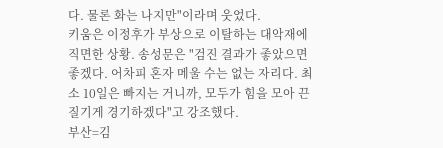다. 물론 화는 나지만"이라며 웃었다.
키움은 이정후가 부상으로 이탈하는 대악재에 직면한 상황. 송성문은 "검진 결과가 좋았으면 좋겠다. 어차피 혼자 메울 수는 없는 자리다. 최소 10일은 빠지는 거니까, 모두가 힘을 모아 끈질기게 경기하겠다"고 강조했다.
부산=김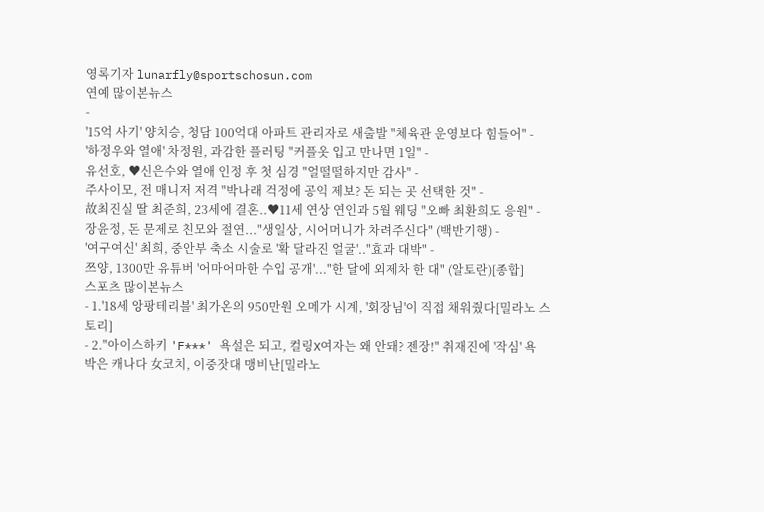영록기자 lunarfly@sportschosun.com
연예 많이본뉴스
-
'15억 사기' 양치승, 청담 100억대 아파트 관리자로 새출발 "체육관 운영보다 힘들어" -
'하정우와 열애' 차정원, 과감한 플러팅 "커플옷 입고 만나면 1일" -
유선호, ♥신은수와 열애 인정 후 첫 심경 "얼떨떨하지만 감사" -
주사이모, 전 매니저 저격 "박나래 걱정에 공익 제보? 돈 되는 곳 선택한 것" -
故최진실 딸 최준희, 23세에 결혼..♥11세 연상 연인과 5월 웨딩 "오빠 최환희도 응원" -
장윤정, 돈 문제로 친모와 절연..."생일상, 시어머니가 차려주신다" (백반기행) -
'여구여신' 최희, 중안부 축소 시술로 '확 달라진 얼굴'.."효과 대박" -
쯔양, 1300만 유튜버 '어마어마한 수입 공개'..."한 달에 외제차 한 대" (알토란)[종합]
스포츠 많이본뉴스
- 1.'18세 앙팡테리블' 최가온의 950만원 오메가 시계, '회장님'이 직접 채워줬다[밀라노 스토리]
- 2."아이스하키 'F***' 욕설은 되고, 컬링X여자는 왜 안돼? 젠장!" 취재진에 '작심' 욕 박은 캐나다 女코치, 이중잣대 맹비난[밀라노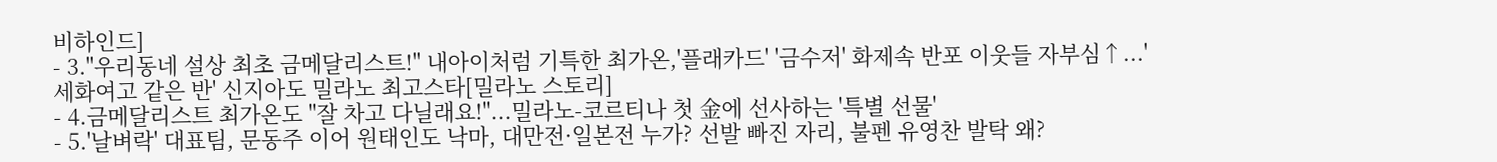비하인드]
- 3."우리동네 설상 최초 금메달리스트!" 내아이처럼 기특한 최가온,'플래카드' '금수저' 화제속 반포 이웃들 자부심↑...'세화여고 같은 반' 신지아도 밀라노 최고스타[밀라노 스토리]
- 4.금메달리스트 최가온도 "잘 차고 다닐래요!"...밀라노-코르티나 첫 金에 선사하는 '특별 선물'
- 5.'날벼락' 대표팀, 문동주 이어 원태인도 낙마, 대만전·일본전 누가? 선발 빠진 자리, 불펜 유영찬 발탁 왜?